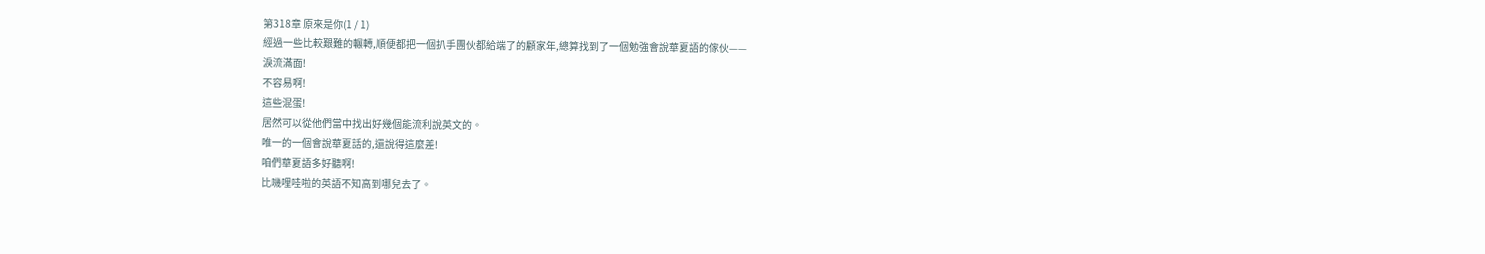第318章 原來是你(1 / 1)
經過一些比較艱難的輾轉,順便都把一個扒手團伙都給端了的顧家年,總算找到了一個勉強會說華夏語的傢伙——
淚流滿面!
不容易啊!
這些混蛋!
居然可以從他們當中找出好幾個能流利說英文的。
唯一的一個會說華夏話的,還說得這麼差!
咱們華夏語多好聽啊!
比嘰哩哇啦的英語不知高到哪兒去了。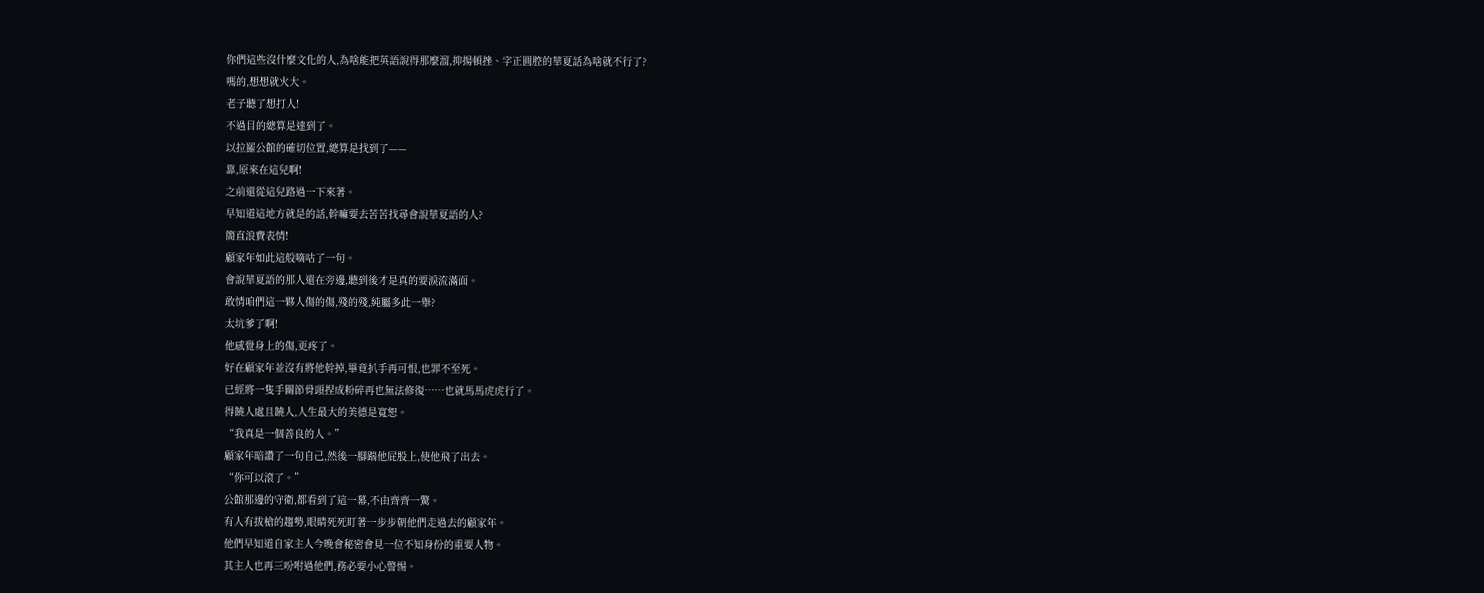你們這些沒什麼文化的人,為啥能把英語說得那麼溜,抑揚頓挫、字正圓腔的華夏話為啥就不行了?
嗎的,想想就火大。
老子聽了想打人!
不過目的總算是達到了。
以拉羅公館的確切位置,總算是找到了——
靠,原來在這兒啊!
之前還從這兒路過一下來著。
早知道這地方就是的話,幹嘛要去苦苦找尋會說華夏語的人?
簡直浪費表情!
顧家年如此這般嘀咕了一句。
會說華夏語的那人還在旁邊,聽到後才是真的要淚流滿面。
敢情咱們這一夥人傷的傷,殘的殘,純屬多此一舉?
太坑爹了啊!
他感覺身上的傷,更疼了。
好在顧家年並沒有將他幹掉,畢竟扒手再可恨,也罪不至死。
已經將一隻手關節骨頭捏成粉碎再也無法修復……也就馬馬虎虎行了。
得饒人處且饒人,人生最大的美德是寬恕。
“我真是一個善良的人。”
顧家年暗讚了一句自己,然後一腳踹他屁股上,使他飛了出去。
“你可以滾了。”
公館那邊的守衛,都看到了這一幕,不由齊齊一驚。
有人有拔槍的趨勢,眼睛死死盯著一步步朝他們走過去的顧家年。
他們早知道自家主人今晚會秘密會見一位不知身份的重要人物。
其主人也再三吩咐過他們,務必要小心警惕。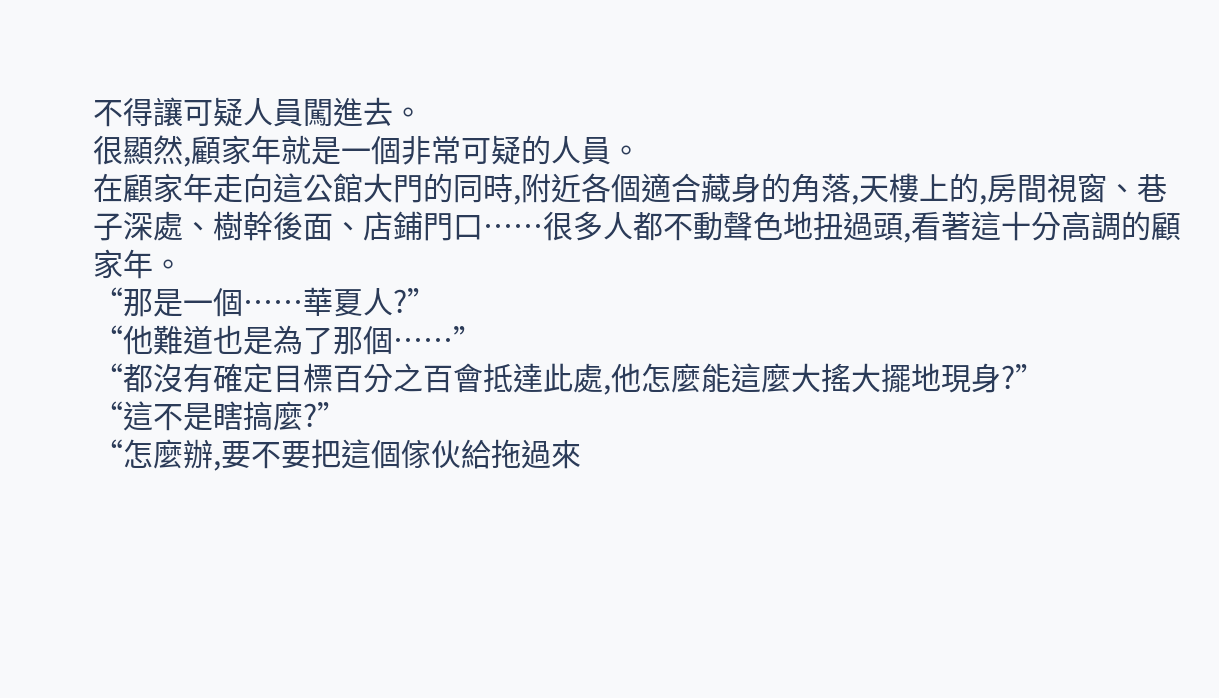不得讓可疑人員闖進去。
很顯然,顧家年就是一個非常可疑的人員。
在顧家年走向這公館大門的同時,附近各個適合藏身的角落,天樓上的,房間視窗、巷子深處、樹幹後面、店鋪門口……很多人都不動聲色地扭過頭,看著這十分高調的顧家年。
“那是一個……華夏人?”
“他難道也是為了那個……”
“都沒有確定目標百分之百會抵達此處,他怎麼能這麼大搖大擺地現身?”
“這不是瞎搞麼?”
“怎麼辦,要不要把這個傢伙給拖過來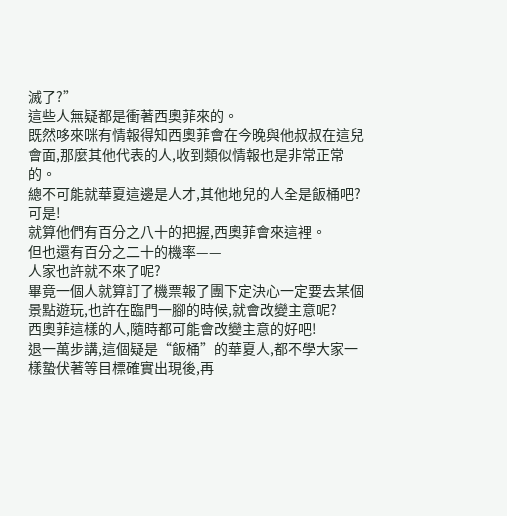滅了?”
這些人無疑都是衝著西奧菲來的。
既然哆來咪有情報得知西奧菲會在今晚與他叔叔在這兒會面,那麼其他代表的人,收到類似情報也是非常正常的。
總不可能就華夏這邊是人才,其他地兒的人全是飯桶吧?
可是!
就算他們有百分之八十的把握,西奧菲會來這裡。
但也還有百分之二十的機率——
人家也許就不來了呢?
畢竟一個人就算訂了機票報了團下定決心一定要去某個景點遊玩,也許在臨門一腳的時候,就會改變主意呢?
西奧菲這樣的人,隨時都可能會改變主意的好吧!
退一萬步講,這個疑是“飯桶”的華夏人,都不學大家一樣蟄伏著等目標確實出現後,再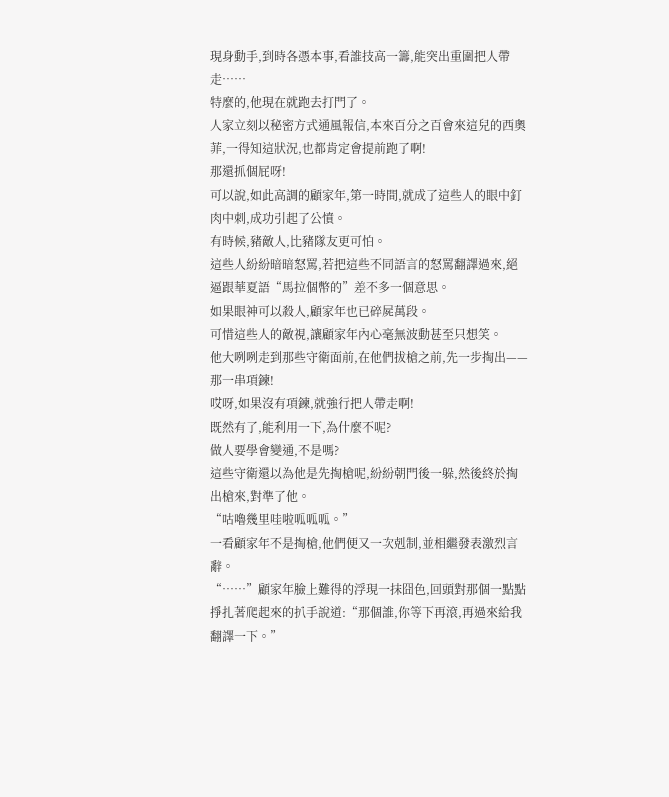現身動手,到時各憑本事,看誰技高一籌,能突出重圍把人帶走……
特麼的,他現在就跑去打門了。
人家立刻以秘密方式通風報信,本來百分之百會來這兒的西奧菲,一得知這狀況,也都肯定會提前跑了啊!
那還抓個屁呀!
可以說,如此高調的顧家年,第一時間,就成了這些人的眼中釘肉中刺,成功引起了公憤。
有時候,豬敵人,比豬隊友更可怕。
這些人紛紛暗暗怒罵,若把這些不同語言的怒罵翻譯過來,絕逼跟華夏語“馬拉個幣的”差不多一個意思。
如果眼神可以殺人,顧家年也已碎屍萬段。
可惜這些人的敵視,讓顧家年內心毫無波動甚至只想笑。
他大咧咧走到那些守衛面前,在他們拔槍之前,先一步掏出——
那一串項鍊!
哎呀,如果沒有項鍊,就強行把人帶走啊!
既然有了,能利用一下,為什麼不呢?
做人要學會變通,不是嗎?
這些守衛還以為他是先掏槍呢,紛紛朝門後一躲,然後終於掏出槍來,對準了他。
“咕嚕幾里哇啦呱呱呱。”
一看顧家年不是掏槍,他們便又一次剋制,並相繼發表激烈言辭。
“……”顧家年臉上難得的浮現一抹囧色,回頭對那個一點點掙扎著爬起來的扒手說道:“那個誰,你等下再滾,再過來給我翻譯一下。”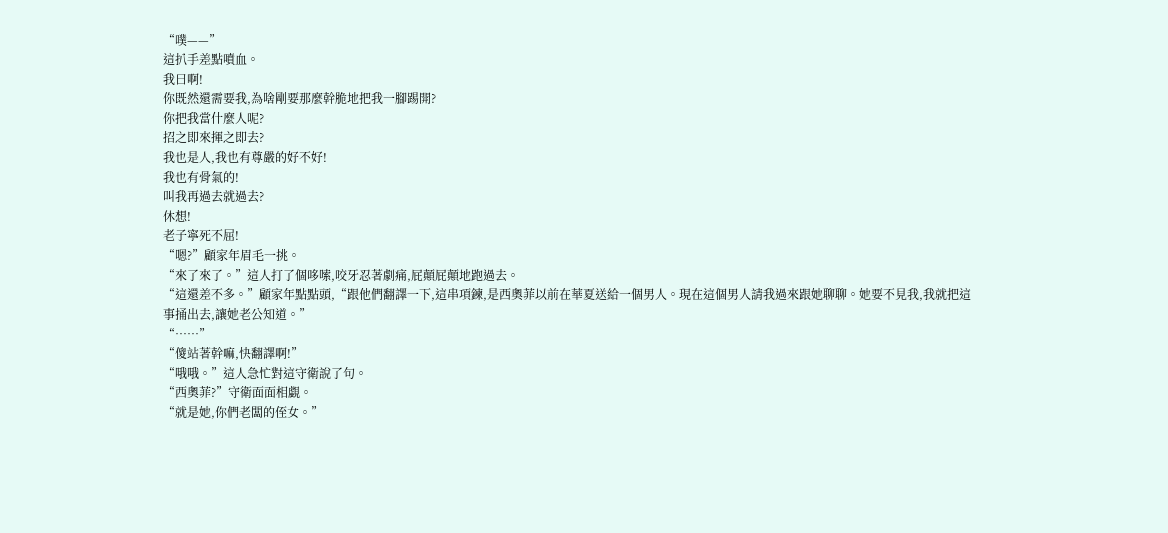“噗——”
這扒手差點噴血。
我曰啊!
你既然還需要我,為啥剛要那麼幹脆地把我一腳踢開?
你把我當什麼人呢?
招之即來揮之即去?
我也是人,我也有尊嚴的好不好!
我也有骨氣的!
叫我再過去就過去?
休想!
老子寧死不屈!
“嗯?”顧家年眉毛一挑。
“來了來了。”這人打了個哆嗦,咬牙忍著劇痛,屁顛屁顛地跑過去。
“這還差不多。”顧家年點點頭,“跟他們翻譯一下,這串項鍊,是西奧菲以前在華夏送給一個男人。現在這個男人請我過來跟她聊聊。她要不見我,我就把這事捅出去,讓她老公知道。”
“……”
“傻站著幹嘛,快翻譯啊!”
“哦哦。”這人急忙對這守衛說了句。
“西奧菲?”守衛面面相覷。
“就是她,你們老闆的侄女。”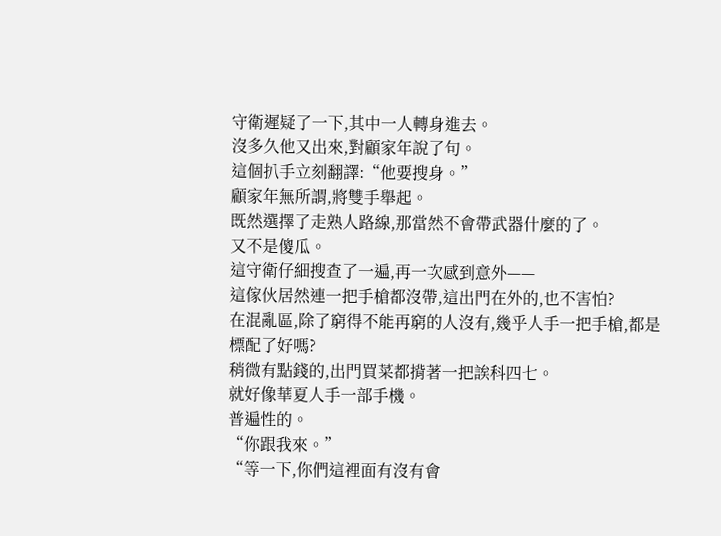守衛遲疑了一下,其中一人轉身進去。
沒多久他又出來,對顧家年說了句。
這個扒手立刻翻譯:“他要搜身。”
顧家年無所謂,將雙手舉起。
既然選擇了走熟人路線,那當然不會帶武器什麼的了。
又不是傻瓜。
這守衛仔細搜查了一遍,再一次感到意外——
這傢伙居然連一把手槍都沒帶,這出門在外的,也不害怕?
在混亂區,除了窮得不能再窮的人沒有,幾乎人手一把手槍,都是標配了好嗎?
稍微有點錢的,出門買菜都揹著一把誒科四七。
就好像華夏人手一部手機。
普遍性的。
“你跟我來。”
“等一下,你們這裡面有沒有會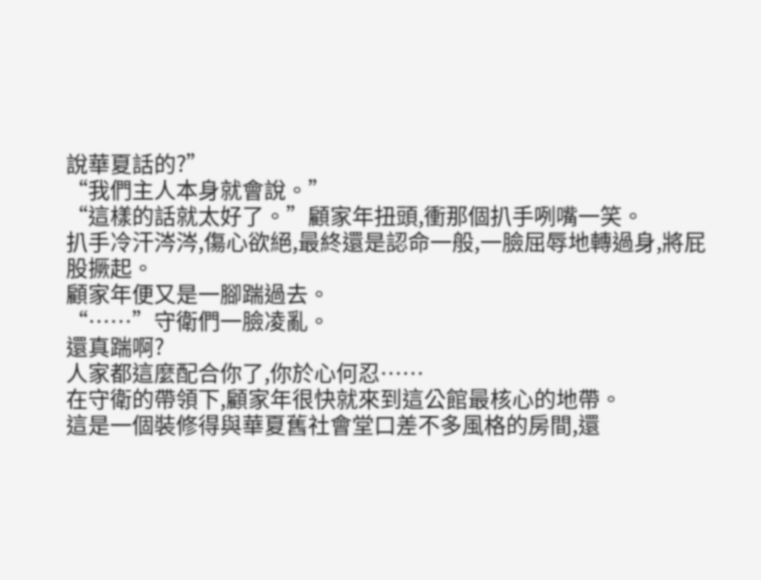說華夏話的?”
“我們主人本身就會說。”
“這樣的話就太好了。”顧家年扭頭,衝那個扒手咧嘴一笑。
扒手冷汗涔涔,傷心欲絕,最終還是認命一般,一臉屈辱地轉過身,將屁股撅起。
顧家年便又是一腳踹過去。
“……”守衛們一臉凌亂。
還真踹啊?
人家都這麼配合你了,你於心何忍……
在守衛的帶領下,顧家年很快就來到這公館最核心的地帶。
這是一個裝修得與華夏舊社會堂口差不多風格的房間,還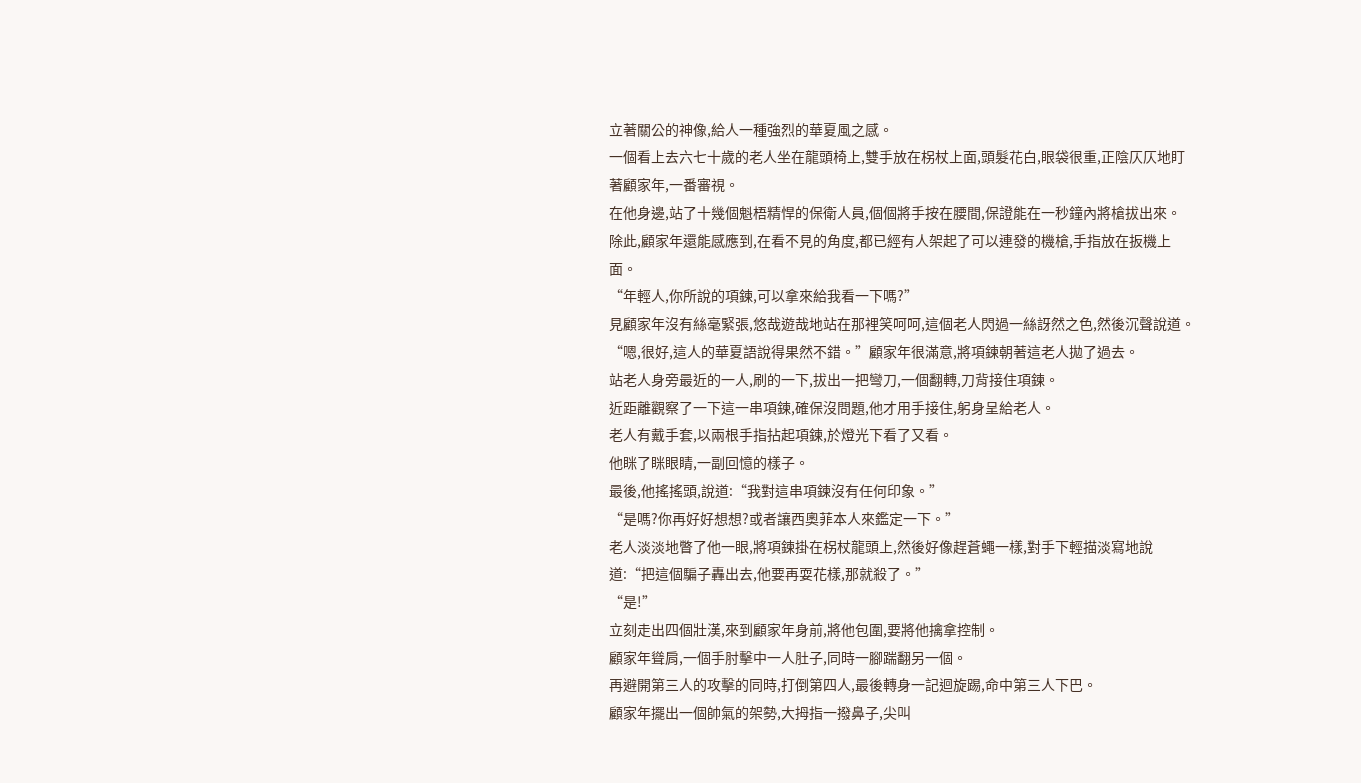立著關公的神像,給人一種強烈的華夏風之感。
一個看上去六七十歲的老人坐在龍頭椅上,雙手放在柺杖上面,頭髮花白,眼袋很重,正陰仄仄地盯著顧家年,一番審視。
在他身邊,站了十幾個魁梧精悍的保衛人員,個個將手按在腰間,保證能在一秒鐘內將槍拔出來。
除此,顧家年還能感應到,在看不見的角度,都已經有人架起了可以連發的機槍,手指放在扳機上面。
“年輕人,你所說的項鍊,可以拿來給我看一下嗎?”
見顧家年沒有絲毫緊張,悠哉遊哉地站在那裡笑呵呵,這個老人閃過一絲訝然之色,然後沉聲說道。
“嗯,很好,這人的華夏語說得果然不錯。”顧家年很滿意,將項鍊朝著這老人拋了過去。
站老人身旁最近的一人,刷的一下,拔出一把彎刀,一個翻轉,刀背接住項鍊。
近距離觀察了一下這一串項鍊,確保沒問題,他才用手接住,躬身呈給老人。
老人有戴手套,以兩根手指拈起項鍊,於燈光下看了又看。
他眯了眯眼睛,一副回憶的樣子。
最後,他搖搖頭,說道:“我對這串項鍊沒有任何印象。”
“是嗎?你再好好想想?或者讓西奧菲本人來鑑定一下。”
老人淡淡地瞥了他一眼,將項鍊掛在柺杖龍頭上,然後好像趕蒼蠅一樣,對手下輕描淡寫地說道:“把這個騙子轟出去,他要再耍花樣,那就殺了。”
“是!”
立刻走出四個壯漢,來到顧家年身前,將他包圍,要將他擒拿控制。
顧家年聳肩,一個手肘擊中一人肚子,同時一腳踹翻另一個。
再避開第三人的攻擊的同時,打倒第四人,最後轉身一記迴旋踢,命中第三人下巴。
顧家年擺出一個帥氣的架勢,大拇指一撥鼻子,尖叫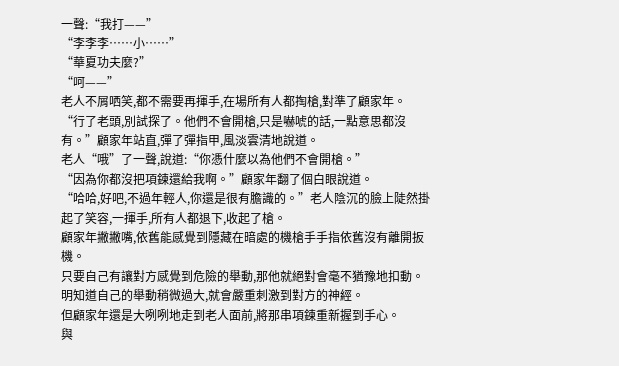一聲:“我打——”
“李李李……小……”
“華夏功夫麼?”
“呵——”
老人不屑哂笑,都不需要再揮手,在場所有人都掏槍,對準了顧家年。
“行了老頭,別試探了。他們不會開槍,只是嚇唬的話,一點意思都沒有。”顧家年站直,彈了彈指甲,風淡雲清地說道。
老人“哦”了一聲,說道:“你憑什麼以為他們不會開槍。”
“因為你都沒把項鍊還給我啊。”顧家年翻了個白眼說道。
“哈哈,好吧,不過年輕人,你還是很有膽識的。”老人陰沉的臉上陡然掛起了笑容,一揮手,所有人都退下,收起了槍。
顧家年撇撇嘴,依舊能感覺到隱藏在暗處的機槍手手指依舊沒有離開扳機。
只要自己有讓對方感覺到危險的舉動,那他就絕對會毫不猶豫地扣動。
明知道自己的舉動稍微過大,就會嚴重刺激到對方的神經。
但顧家年還是大咧咧地走到老人面前,將那串項鍊重新握到手心。
與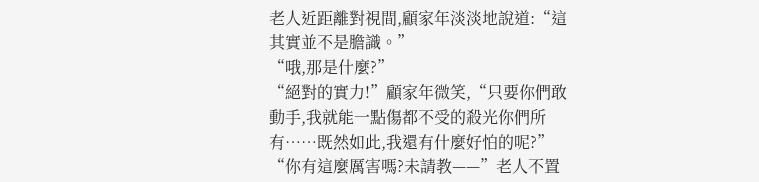老人近距離對視間,顧家年淡淡地說道:“這其實並不是膽識。”
“哦,那是什麼?”
“絕對的實力!”顧家年微笑,“只要你們敢動手,我就能一點傷都不受的殺光你們所有……既然如此,我還有什麼好怕的呢?”
“你有這麼厲害嗎?未請教——”老人不置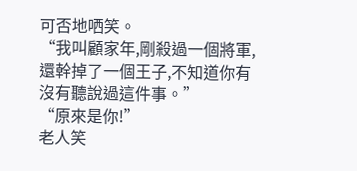可否地哂笑。
“我叫顧家年,剛殺過一個將軍,還幹掉了一個王子,不知道你有沒有聽說過這件事。”
“原來是你!”
老人笑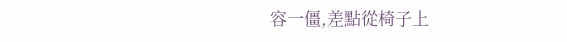容一僵,差點從椅子上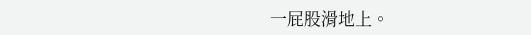一屁股滑地上。